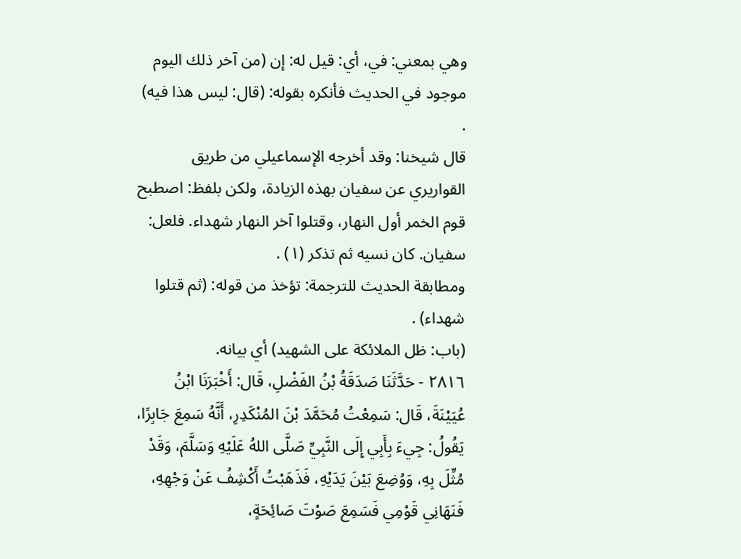وهي بمعني: في، أي: قيل له: إن (من آخر ذلك اليوم موجود في الحديث فأنكره بقوله: (قال: ليس هذا فيه) .
قال شيخنا: وقد أخرجه الإسماعيلي من طريق القواريري عن سفيان بهذه الزيادة، ولكن بلفظ: اصطبح قوم الخمر أول النهار، وقتلوا آخر النهار شهداء. فلعل: سفيان. كان نسيه ثم تذكر (١) .
ومطابقة الحديث للترجمة: تؤخذ من قوله: (ثم قتلوا شهداء) .
(باب: ظل الملائكة على الشهيد) أي بيانه.
٢٨١٦ - حَدَّثَنَا صَدَقَةُ بْنُ الفَضْلِ، قَال: أَخْبَرَنَا ابْنُ عُيَيْنَةَ، قَال: سَمِعْتُ مُحَمَّدَ بْنَ المُنْكَدِرِ، أَنَّهُ سَمِعَ جَابِرًا، يَقُولُ: جِيءَ بِأَبِي إِلَى النَّبِيِّ صَلَّى اللهُ عَلَيْهِ وَسَلَّمَ، وَقَدْ مُثِّلَ بِهِ، وَوُضِعَ بَيْنَ يَدَيْهِ، فَذَهَبْتُ أَكْشِفُ عَنْ وَجْهِهِ، فَنَهَانِي قَوْمِي فَسَمِعَ صَوْتَ صَائِحَةٍ،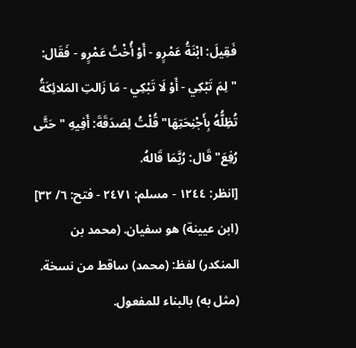فَقِيلَ: ابْنَةُ عَمْرٍو - أَوْ أُخْتُ عَمْرٍو - فَقَال: "لِمَ تَبْكِي - أَوْ لَا تَبْكِي - مَا زَالتِ المَلائِكَةُ تُظِلُّهُ بِأَجْنِحَتِهَا" قُلْتُ لِصَدَقَةَ: أَفِيهِ "حَتَّى رُفِعَ" قَال: رُبَّمَا قَالهُ.
[انظر: ١٢٤٤ - مسلم: ٢٤٧١ - فتح: ٦/ ٣٢]
(ابن عيينة) هو سفيان. (محمد بن المنكدر) لفظ: (محمد) ساقط من نسخة. (مثل به) بالبناء للمفعول.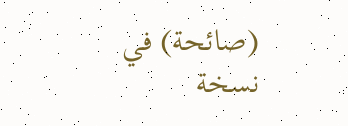(صائحة) في نسخة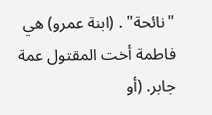"نائحة" . (ابنة عمرو) هي فاطمة أخت المقتول عمة جابر. (أو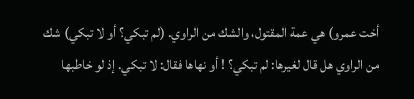أخت عمرو) هي عمة المقتول، والشك من الراوي. (لم تبكي؟ أو لا تبكي) شك من الراوي هل قال لغيرها: لم تبكي؟ ! أو نهاها فقال: لا تبكي. إذ لو خاطبها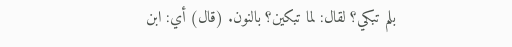بلم تبكي؟ لقال: لما تبكين؟ بالنون. (قال) أي: ابن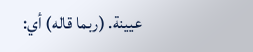عيينة. (ربما قاله) أي: